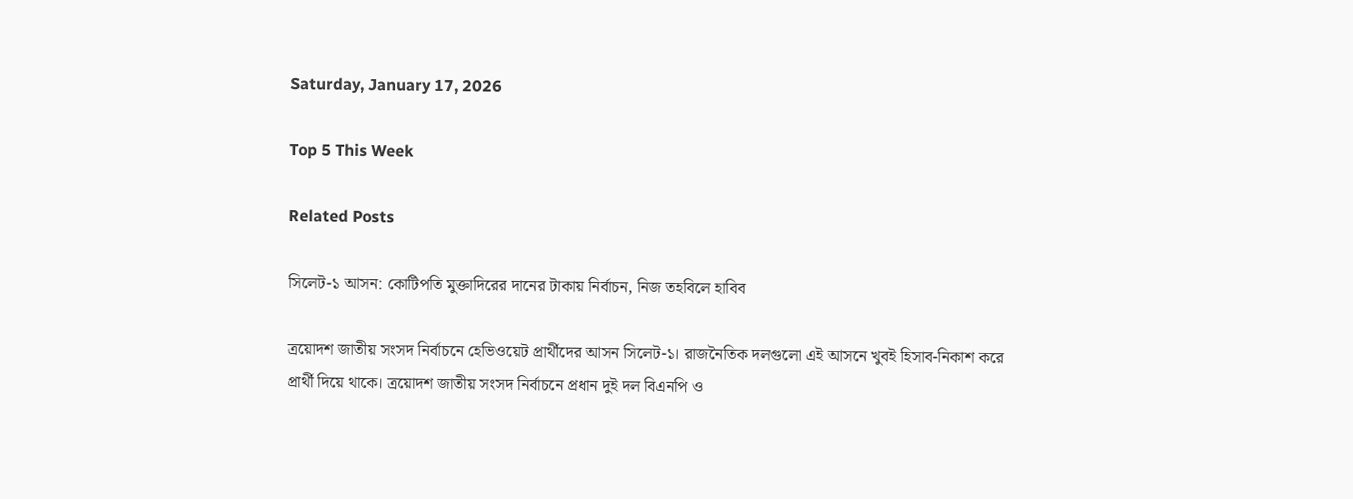Saturday, January 17, 2026

Top 5 This Week

Related Posts

সিলেট-১ আসন: কোটিপতি মুক্তাদিরের দানের টাকায় নির্বাচন, নিজ তহবিলে হাবিব

ত্রয়োদশ জাতীয় সংসদ নির্বাচনে হেভিওয়েট প্রার্থীদের আসন সিলেট-১। রাজনৈতিক দলগুলো এই আসনে খুবই হিসাব-নিকাশ করে প্রার্থী দিয়ে থাকে। ত্রয়োদশ জাতীয় সংসদ নির্বাচনে প্রধান দুই দল বিএনপি ও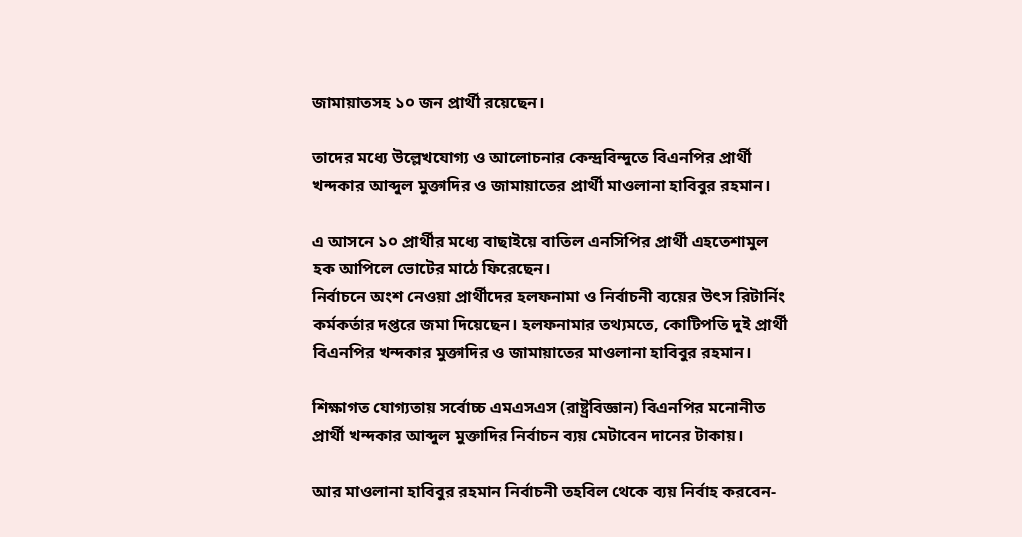জামায়াতসহ ১০ জন প্রার্থী রয়েছেন।

তাদের মধ্যে উল্লেখযোগ্য ও আলোচনার কেন্দ্রবিন্দুতে বিএনপির প্রার্থী খন্দকার আব্দুল মুক্তাদির ও জামায়াতের প্রার্থী মাওলানা হাবিবুর রহমান।

এ আসনে ১০ প্রার্থীর মধ্যে বাছাইয়ে বাতিল এনসিপির প্রার্থী এহতেশামুল হক আপিলে ভোটের মাঠে ফিরেছেন।
নির্বাচনে অংশ নেওয়া প্রার্থীদের হলফনামা ও নির্বাচনী ব্যয়ের উৎস রিটার্নিং কর্মকর্তার দপ্তরে জমা দিয়েছেন। হলফনামার তথ্যমতে, কোটিপতি দুই প্রার্থী বিএনপির খন্দকার মুক্তাদির ও জামায়াতের মাওলানা হাবিবুর রহমান।

শিক্ষাগত যোগ্যতায় সর্বোচ্চ এমএসএস (রাষ্ট্রবিজ্ঞান) বিএনপির মনোনীত প্রার্থী খন্দকার আব্দুল মুক্তাদির নির্বাচন ব্যয় মেটাবেন দানের টাকায়।

আর মাওলানা হাবিবুর রহমান নির্বাচনী তহবিল থেকে ব্যয় নির্বাহ করবেন-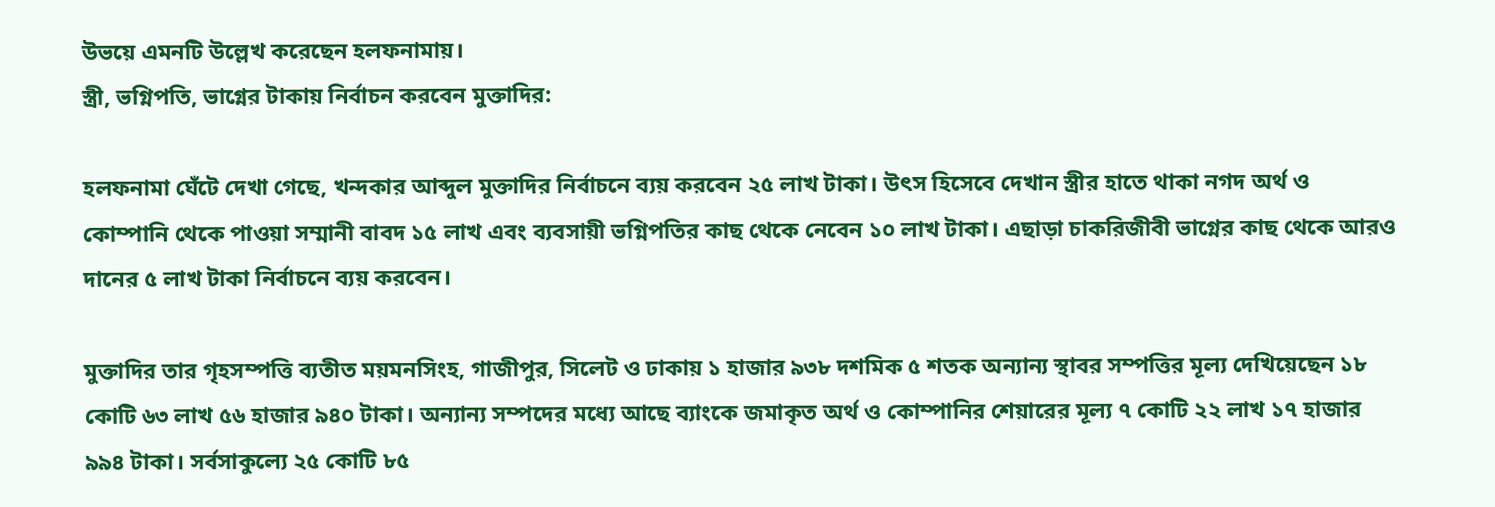উভয়ে এমনটি উল্লেখ করেছেন হলফনামায়।
স্ত্রী, ভগ্নিপতি, ভাগ্নের টাকায় নির্বাচন করবেন মুক্তাদির:

হলফনামা ঘেঁটে দেখা গেছে, খন্দকার আব্দুল মুক্তাদির নির্বাচনে ব্যয় করবেন ২৫ লাখ টাকা। উৎস হিসেবে দেখান স্ত্রীর হাতে থাকা নগদ অর্থ ও কোম্পানি থেকে পাওয়া সম্মানী বাবদ ১৫ লাখ এবং ব্যবসায়ী ভগ্নিপতির কাছ থেকে নেবেন ১০ লাখ টাকা। এছাড়া চাকরিজীবী ভাগ্নের কাছ থেকে আরও দানের ৫ লাখ টাকা নির্বাচনে ব্যয় করবেন।

মুক্তাদির তার গৃহসম্পত্তি ব্যতীত ময়মনসিংহ, গাজীপুর, সিলেট ও ঢাকায় ১ হাজার ৯৩৮ দশমিক ৫ শতক অন্যান্য স্থাবর সম্পত্তির মূল্য দেখিয়েছেন ১৮ কোটি ৬৩ লাখ ৫৬ হাজার ৯৪০ টাকা। অন্যান্য সম্পদের মধ্যে আছে ব্যাংকে জমাকৃত অর্থ ও কোম্পানির শেয়ারের মূল্য ৭ কোটি ২২ লাখ ১৭ হাজার ৯৯৪ টাকা। সর্বসাকুল্যে ২৫ কোটি ৮৫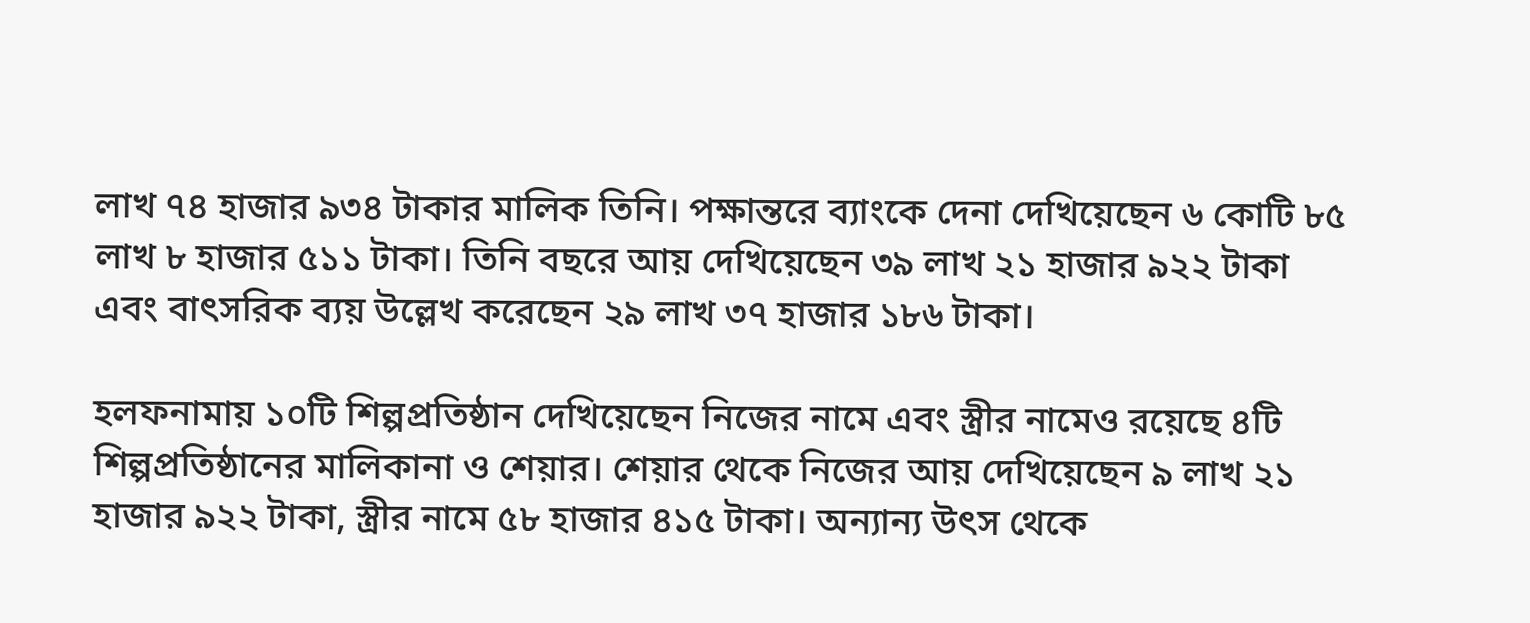লাখ ৭৪ হাজার ৯৩৪ টাকার মালিক তিনি। পক্ষান্তরে ব্যাংকে দেনা দেখিয়েছেন ৬ কোটি ৮৫ লাখ ৮ হাজার ৫১১ টাকা। তিনি বছরে আয় দেখিয়েছেন ৩৯ লাখ ২১ হাজার ৯২২ টাকা এবং বাৎসরিক ব্যয় উল্লেখ করেছেন ২৯ লাখ ৩৭ হাজার ১৮৬ টাকা।

হলফনামায় ১০টি শিল্পপ্রতিষ্ঠান দেখিয়েছেন নিজের নামে এবং স্ত্রীর নামেও রয়েছে ৪টি শিল্পপ্রতিষ্ঠানের মালিকানা ও শেয়ার। শেয়ার থেকে নিজের আয় দেখিয়েছেন ৯ লাখ ২১ হাজার ৯২২ টাকা, স্ত্রীর নামে ৫৮ হাজার ৪১৫ টাকা। অন্যান্য উৎস থেকে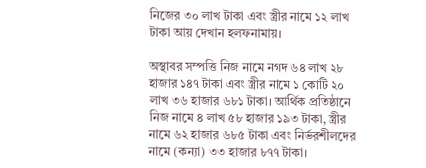নিজের ৩০ লাখ টাকা এবং স্ত্রীর নামে ১২ লাখ টাকা আয় দেখান হলফনামায়।

অস্থাবর সম্পত্তি নিজ নামে নগদ ৬৪ লাখ ২৮ হাজার ১৪৭ টাকা এবং স্ত্রীর নামে ১ কোটি ২০ লাখ ৩৬ হাজার ৬৮১ টাকা। আর্থিক প্রতিষ্ঠানে নিজ নামে ৪ লাখ ৫৮ হাজার ১৯৩ টাকা, স্ত্রীর নামে ৬২ হাজার ৬৮৫ টাকা এবং নির্ভরশীলদের নামে (কন্যা) ৩৩ হাজার ৮৭৭ টাকা।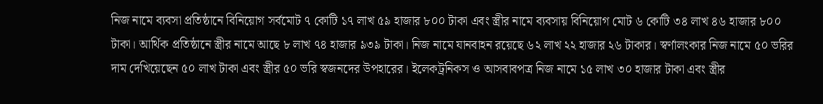নিজ নামে ব্যবসা প্রতিষ্ঠানে বিনিয়োগ সর্বমোট ৭ কোটি ১৭ লাখ ৫৯ হাজার ৮০০ টাকা এবং স্ত্রীর নামে ব্যবসায় বিনিয়োগ মোট ৬ কোটি ৩৪ লাখ ৪৬ হাজার ৮০০ টাকা। আর্থিক প্রতিষ্ঠানে স্ত্রীর নামে আছে ৮ লাখ ৭৪ হাজার ৯৩৯ টাকা। নিজ নামে যানবাহন রয়েছে ৬২ লাখ ২২ হাজার ২৬ টাকার। স্বর্ণালংকার নিজ নামে ৫০ ভরির দাম দেখিয়েছেন ৫০ লাখ টাকা এবং স্ত্রীর ৫০ ভরি স্বজনদের উপহারের। ইলেকট্রনিকস ও আসবাবপত্র নিজ নামে ১৫ লাখ ৩০ হাজার টাকা এবং স্ত্রীর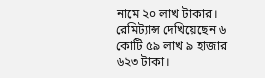নামে ২০ লাখ টাকার। রেমিট্যান্স দেখিয়েছেন ৬ কোটি ৫৯ লাখ ৯ হাজার ৬২৩ টাকা।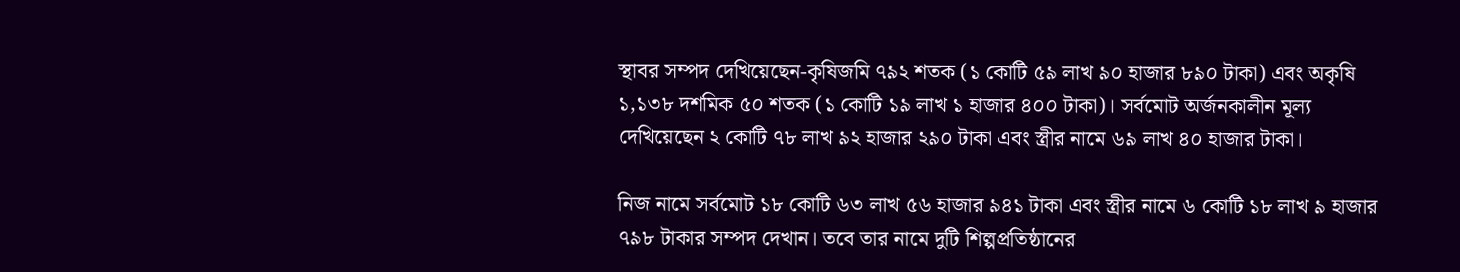স্থাবর সম্পদ দেখিয়েছেন-কৃষিজমি ৭৯২ শতক (১ কোটি ৫৯ লাখ ৯০ হাজার ৮৯০ টাকা) এবং অকৃষি ১,১৩৮ দশমিক ৫০ শতক (১ কোটি ১৯ লাখ ১ হাজার ৪০০ টাকা)। সর্বমোট অর্জনকালীন মূল্য দেখিয়েছেন ২ কোটি ৭৮ লাখ ৯২ হাজার ২৯০ টাকা এবং স্ত্রীর নামে ৬৯ লাখ ৪০ হাজার টাকা।

নিজ নামে সর্বমোট ১৮ কোটি ৬৩ লাখ ৫৬ হাজার ৯৪১ টাকা এবং স্ত্রীর নামে ৬ কোটি ১৮ লাখ ৯ হাজার ৭৯৮ টাকার সম্পদ দেখান। তবে তার নামে দুটি শিল্পপ্রতিষ্ঠানের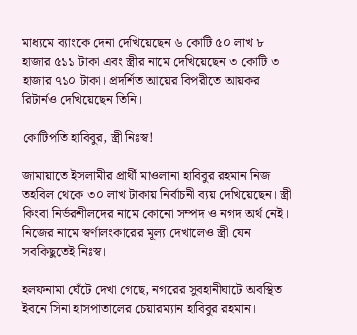মাধ্যমে ব্যাংকে দেনা দেখিয়েছেন ৬ কোটি ৫০ লাখ ৮ হাজার ৫১১ টাকা এবং স্ত্রীর নামে দেখিয়েছেন ৩ কোটি ৩ হাজার ৭১০ টাকা। প্রদর্শিত আয়ের বিপরীতে আয়কর রিটার্নও দেখিয়েছেন তিনি।

কোটিপতি হাবিবুর, স্ত্রী নিঃস্ব!

জামায়াতে ইসলামীর প্রার্থী মাওলানা হাবিবুর রহমান নিজ তহবিল থেকে ৩০ লাখ টাকায় নির্বাচনী ব্যয় দেখিয়েছেন। স্ত্রী কিংবা নির্ভরশীলদের নামে কোনো সম্পদ ও নগদ অর্থ নেই। নিজের নামে স্বর্ণালংকারের মূল্য দেখালেও স্ত্রী যেন সবকিছুতেই নিঃস্ব।

হলফনামা ঘেঁটে দেখা গেছে, নগরের সুবহানীঘাটে অবস্থিত ইবনে সিনা হাসপাতালের চেয়ারম্যান হাবিবুর রহমান।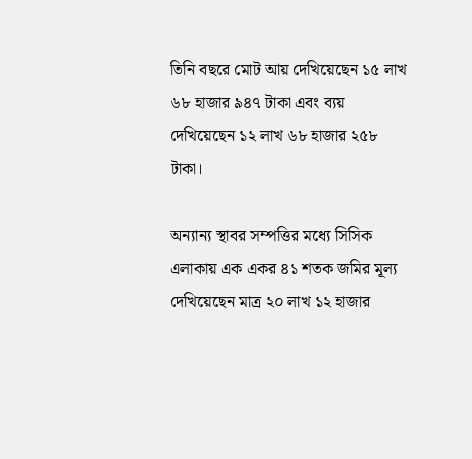তিনি বছরে মোট আয় দেখিয়েছেন ১৫ লাখ ৬৮ হাজার ৯৪৭ টাকা এবং ব্যয় দেখিয়েছেন ১২ লাখ ৬৮ হাজার ২৫৮ টাকা।

অন্যান্য স্থাবর সম্পত্তির মধ্যে সিসিক এলাকায় এক একর ৪১ শতক জমির মূল্য দেখিয়েছেন মাত্র ২০ লাখ ১২ হাজার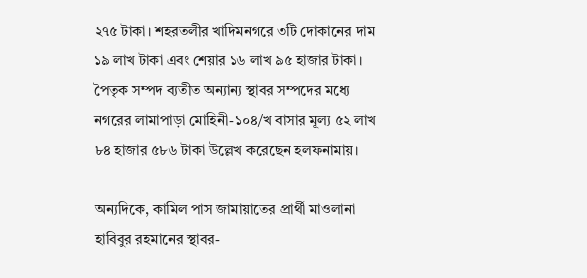২৭৫ টাকা। শহরতলীর খাদিমনগরে ৩টি দোকানের দাম ১৯ লাখ টাকা এবং শেয়ার ১৬ লাখ ৯৫ হাজার টাকা। পৈতৃক সম্পদ ব্যতীত অন্যান্য স্থাবর সম্পদের মধ্যে নগরের লামাপাড়া মোহিনী-১০৪/খ বাসার মূল্য ৫২ লাখ ৮৪ হাজার ৫৮৬ টাকা উল্লেখ করেছেন হলফনামায়।

অন্যদিকে, কামিল পাস জামায়াতের প্রার্থী মাওলানা হাবিবুর রহমানের স্থাবর-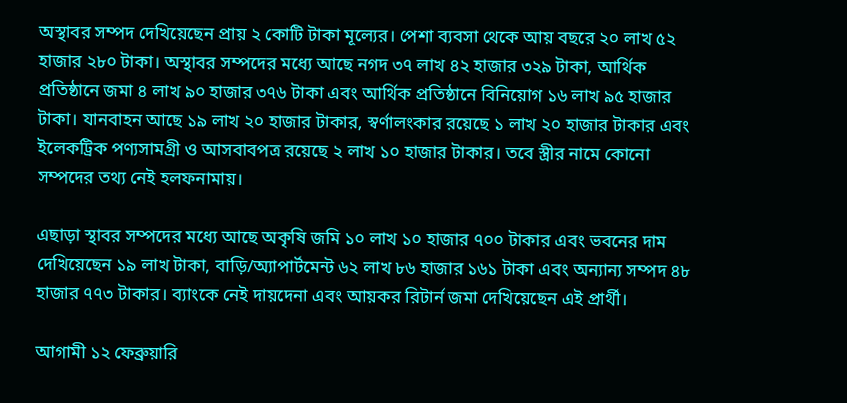অস্থাবর সম্পদ দেখিয়েছেন প্রায় ২ কোটি টাকা মূল্যের। পেশা ব্যবসা থেকে আয় বছরে ২০ লাখ ৫২ হাজার ২৮০ টাকা। অস্থাবর সম্পদের মধ্যে আছে নগদ ৩৭ লাখ ৪২ হাজার ৩২৯ টাকা, আর্থিক প্রতিষ্ঠানে জমা ৪ লাখ ৯০ হাজার ৩৭৬ টাকা এবং আর্থিক প্রতিষ্ঠানে বিনিয়োগ ১৬ লাখ ৯৫ হাজার টাকা। যানবাহন আছে ১৯ লাখ ২০ হাজার টাকার, স্বর্ণালংকার রয়েছে ১ লাখ ২০ হাজার টাকার এবং ইলেকট্রিক পণ্যসামগ্রী ও আসবাবপত্র রয়েছে ২ লাখ ১০ হাজার টাকার। তবে স্ত্রীর নামে কোনো সম্পদের তথ্য নেই হলফনামায়।

এছাড়া স্থাবর সম্পদের মধ্যে আছে অকৃষি জমি ১০ লাখ ১০ হাজার ৭০০ টাকার এবং ভবনের দাম দেখিয়েছেন ১৯ লাখ টাকা, বাড়ি/অ্যাপার্টমেন্ট ৬২ লাখ ৮৬ হাজার ১৬১ টাকা এবং অন্যান্য সম্পদ ৪৮ হাজার ৭৭৩ টাকার। ব্যাংকে নেই দায়দেনা এবং আয়কর রিটার্ন জমা দেখিয়েছেন এই প্রার্থী।

আগামী ১২ ফেব্রুয়ারি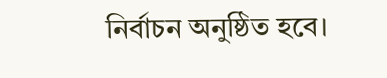নির্বাচন অনুষ্ঠিত হবে।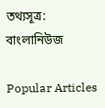তথ্যসূত্র: বাংলানিউজ

Popular Articles